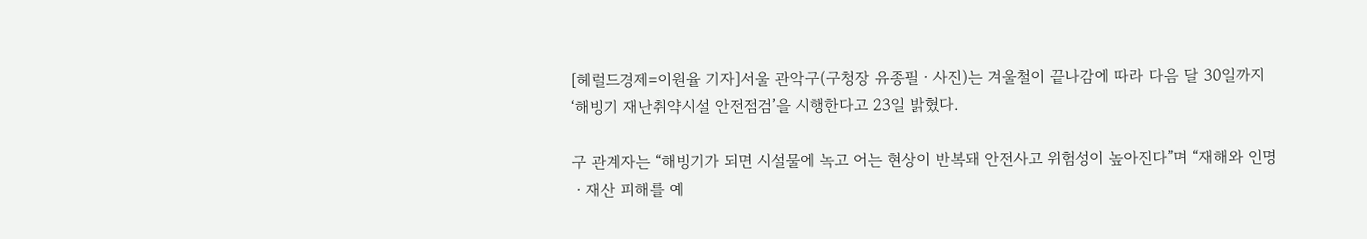[헤럴드경제=이원율 기자]서울 관악구(구청장 유종필ㆍ사진)는 겨울철이 끝나감에 따라 다음 달 30일까지 ‘해빙기 재난취약시설 안전점검’을 시행한다고 23일 밝혔다.

구 관계자는 “해빙기가 되면 시설물에 녹고 어는 현상이 반복돼 안전사고 위험성이 높아진다”며 “재해와 인명ㆍ재산 피해를 예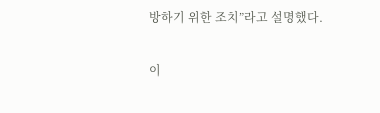방하기 위한 조치”라고 설명했다.

이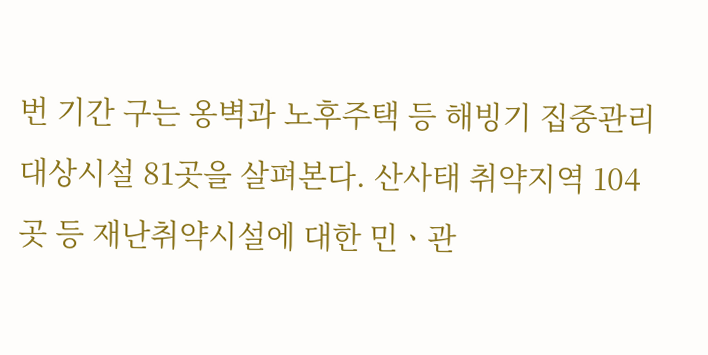번 기간 구는 옹벽과 노후주택 등 해빙기 집중관리대상시설 81곳을 살펴본다. 산사태 취약지역 104곳 등 재난취약시설에 대한 민ㆍ관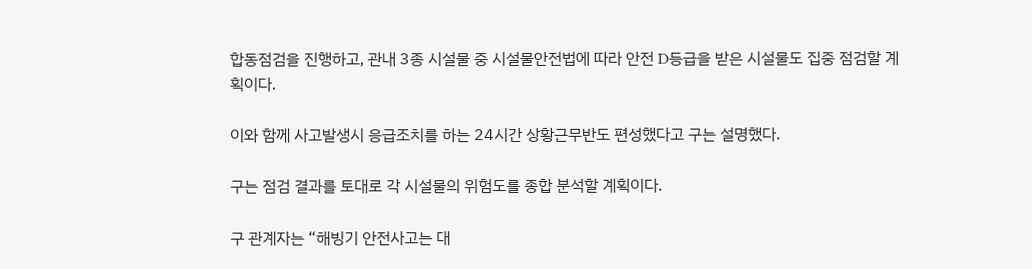합동점검을 진행하고, 관내 3종 시설물 중 시설물안전법에 따라 안전 D등급을 받은 시설물도 집중 점검할 계획이다.

이와 함께 사고발생시 응급조치를 하는 24시간 상황근무반도 편성했다고 구는 설명했다.

구는 점검 결과를 토대로 각 시설물의 위험도를 종합 분석할 계획이다.

구 관계자는 “해빙기 안전사고는 대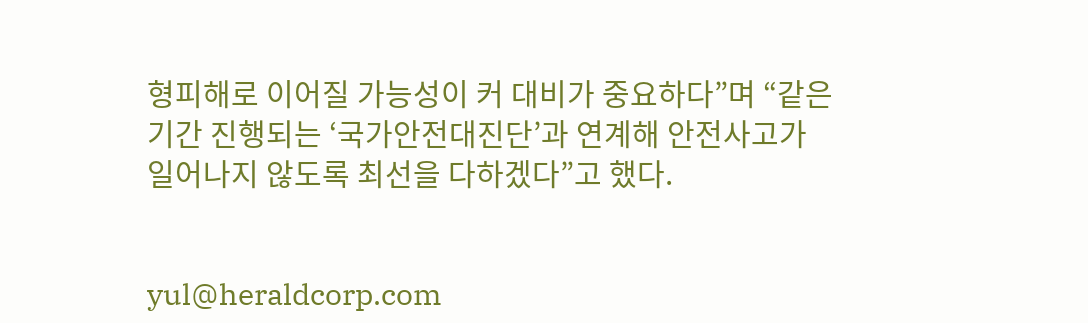형피해로 이어질 가능성이 커 대비가 중요하다”며 “같은 기간 진행되는 ‘국가안전대진단’과 연계해 안전사고가 일어나지 않도록 최선을 다하겠다”고 했다.


yul@heraldcorp.com